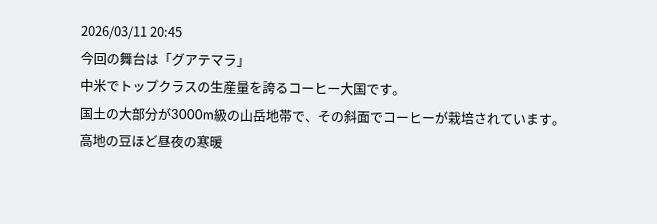2026/03/11 20:45
今回の舞台は「グアテマラ」
中米でトップクラスの生産量を誇るコーヒー大国です。
国土の大部分が3000m級の山岳地帯で、その斜面でコーヒーが栽培されています。
高地の豆ほど昼夜の寒暖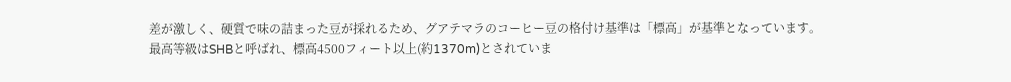差が激しく、硬質で味の詰まった豆が採れるため、グアテマラのコーヒー豆の格付け基準は「標高」が基準となっています。
最高等級はSHBと呼ばれ、標高4500フィート以上(約1370m)とされていま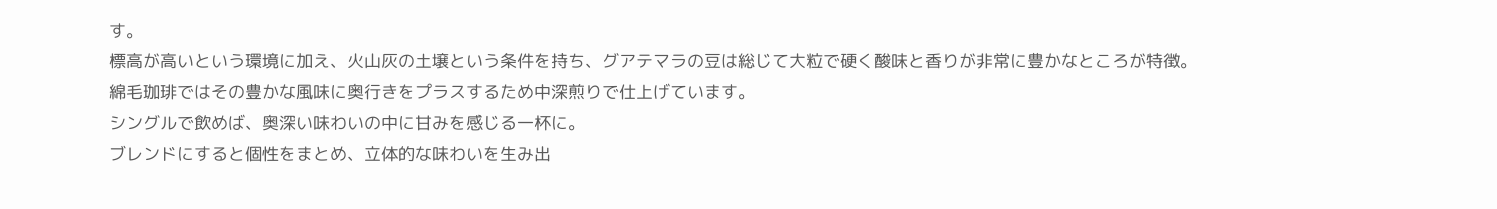す。
標高が高いという環境に加え、火山灰の土壌という条件を持ち、グアテマラの豆は総じて大粒で硬く酸味と香りが非常に豊かなところが特徴。
綿毛珈琲ではその豊かな風味に奥行きをプラスするため中深煎りで仕上げています。
シングルで飲めば、奥深い味わいの中に甘みを感じる一杯に。
ブレンドにすると個性をまとめ、立体的な味わいを生み出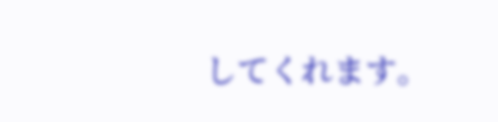してくれます。